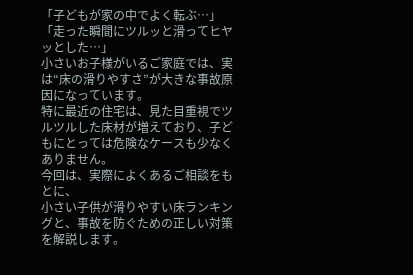「子どもが家の中でよく転ぶ…」
「走った瞬間にツルッと滑ってヒヤッとした…」
小さいお子様がいるご家庭では、実は“床の滑りやすさ”が大きな事故原因になっています。
特に最近の住宅は、見た目重視でツルツルした床材が増えており、子どもにとっては危険なケースも少なくありません。
今回は、実際によくあるご相談をもとに、
小さい子供が滑りやすい床ランキングと、事故を防ぐための正しい対策を解説します。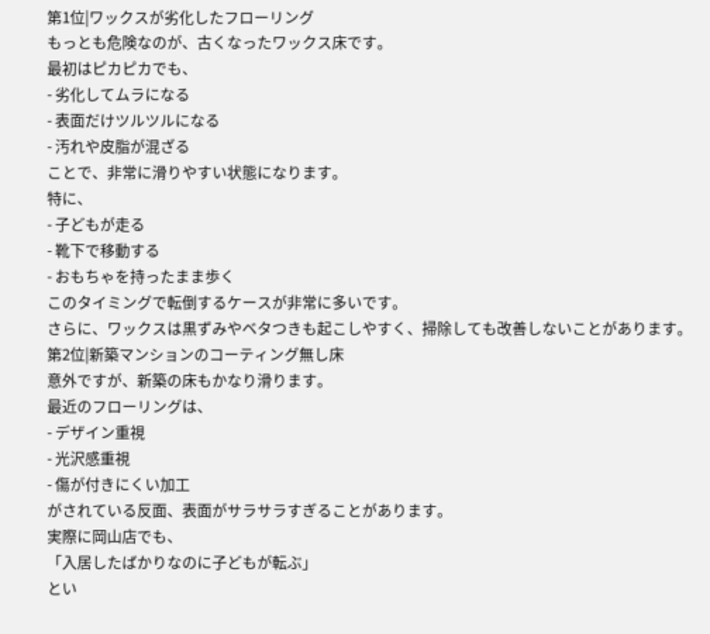第1位|ワックスが劣化したフローリング
もっとも危険なのが、古くなったワックス床です。
最初はピカピカでも、
- 劣化してムラになる
- 表面だけツルツルになる
- 汚れや皮脂が混ざる
ことで、非常に滑りやすい状態になります。
特に、
- 子どもが走る
- 靴下で移動する
- おもちゃを持ったまま歩く
このタイミングで転倒するケースが非常に多いです。
さらに、ワックスは黒ずみやベタつきも起こしやすく、掃除しても改善しないことがあります。
第2位|新築マンションのコーティング無し床
意外ですが、新築の床もかなり滑ります。
最近のフローリングは、
- デザイン重視
- 光沢感重視
- 傷が付きにくい加工
がされている反面、表面がサラサラすぎることがあります。
実際に岡山店でも、
「入居したばかりなのに子どもが転ぶ」
とい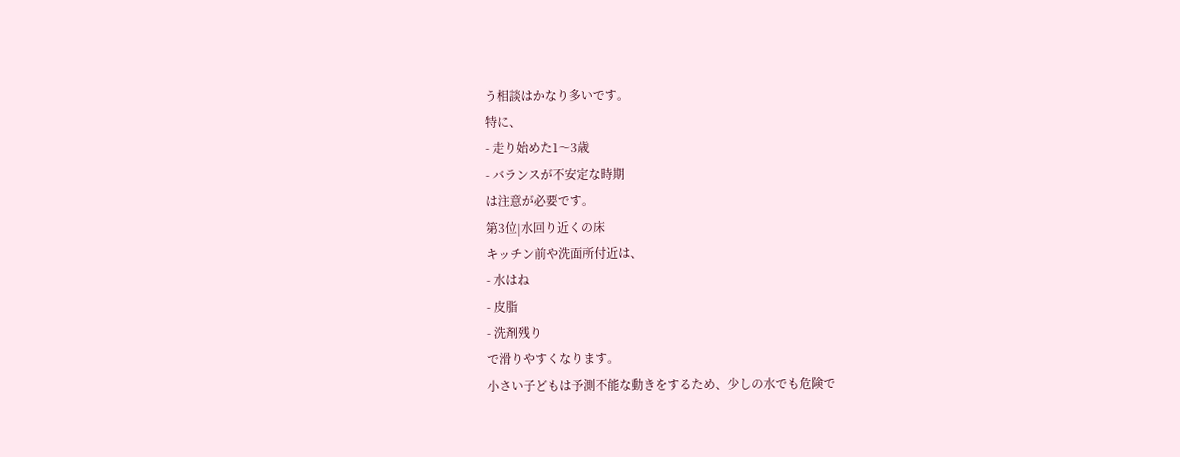う相談はかなり多いです。
特に、
- 走り始めた1〜3歳
- バランスが不安定な時期
は注意が必要です。
第3位|水回り近くの床
キッチン前や洗面所付近は、
- 水はね
- 皮脂
- 洗剤残り
で滑りやすくなります。
小さい子どもは予測不能な動きをするため、少しの水でも危険で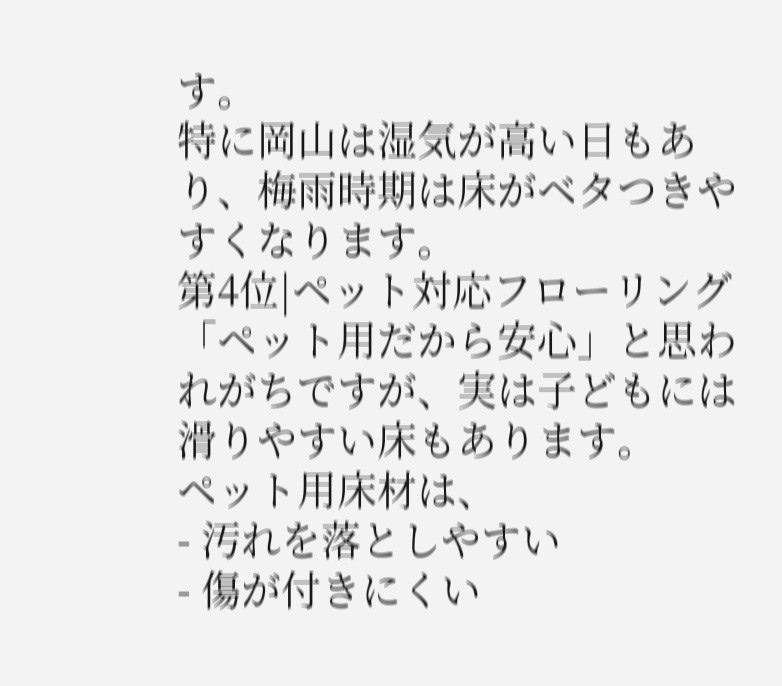す。
特に岡山は湿気が高い日もあり、梅雨時期は床がベタつきやすくなります。
第4位|ペット対応フローリング
「ペット用だから安心」と思われがちですが、実は子どもには滑りやすい床もあります。
ペット用床材は、
- 汚れを落としやすい
- 傷が付きにくい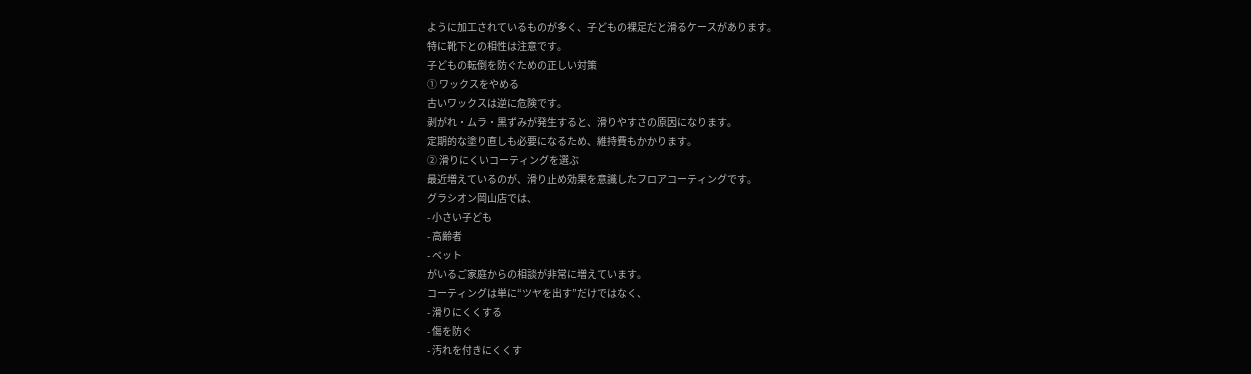ように加工されているものが多く、子どもの裸足だと滑るケースがあります。
特に靴下との相性は注意です。
子どもの転倒を防ぐための正しい対策
① ワックスをやめる
古いワックスは逆に危険です。
剥がれ・ムラ・黒ずみが発生すると、滑りやすさの原因になります。
定期的な塗り直しも必要になるため、維持費もかかります。
② 滑りにくいコーティングを選ぶ
最近増えているのが、滑り止め効果を意識したフロアコーティングです。
グラシオン岡山店では、
- 小さい子ども
- 高齢者
- ペット
がいるご家庭からの相談が非常に増えています。
コーティングは単に“ツヤを出す”だけではなく、
- 滑りにくくする
- 傷を防ぐ
- 汚れを付きにくくす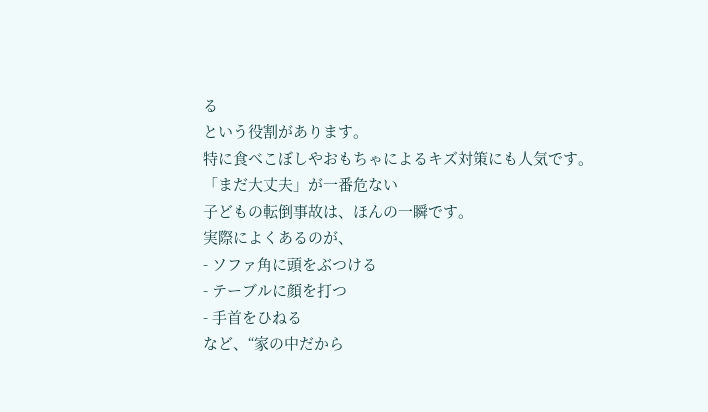る
という役割があります。
特に食べこぼしやおもちゃによるキズ対策にも人気です。
「まだ大丈夫」が一番危ない
子どもの転倒事故は、ほんの一瞬です。
実際によくあるのが、
- ソファ角に頭をぶつける
- テーブルに顔を打つ
- 手首をひねる
など、“家の中だから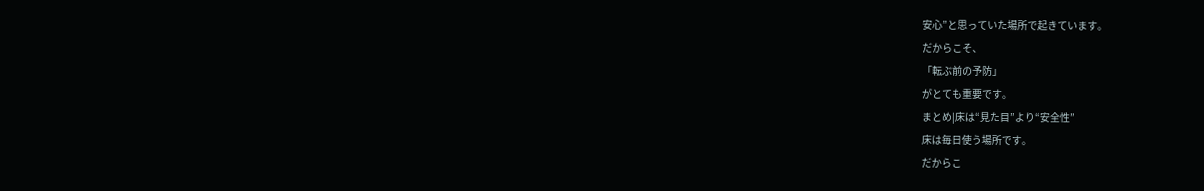安心”と思っていた場所で起きています。
だからこそ、
「転ぶ前の予防」
がとても重要です。
まとめ|床は“見た目”より“安全性”
床は毎日使う場所です。
だからこ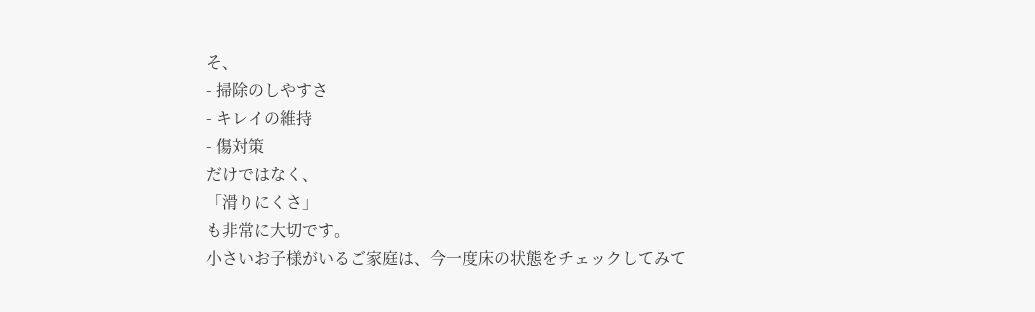そ、
- 掃除のしやすさ
- キレイの維持
- 傷対策
だけではなく、
「滑りにくさ」
も非常に大切です。
小さいお子様がいるご家庭は、今一度床の状態をチェックしてみて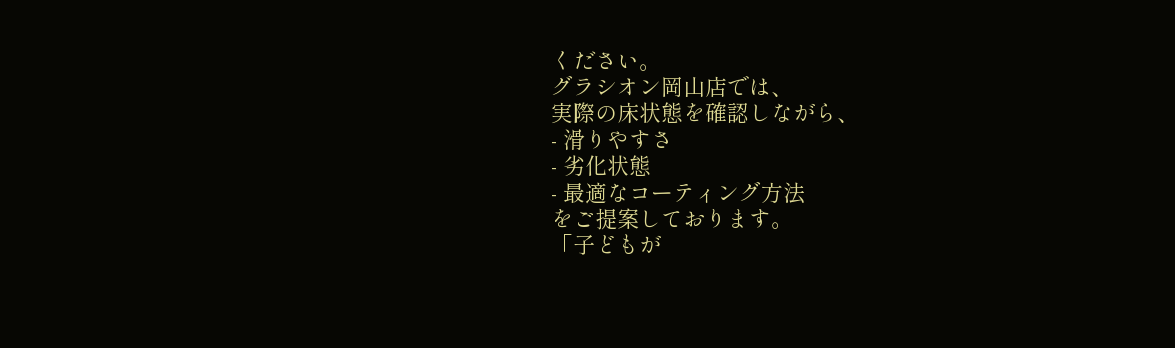ください。
グラシオン岡山店では、
実際の床状態を確認しながら、
- 滑りやすさ
- 劣化状態
- 最適なコーティング方法
をご提案しております。
「子どもが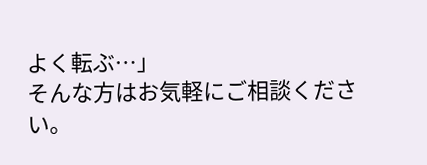よく転ぶ…」
そんな方はお気軽にご相談ください。